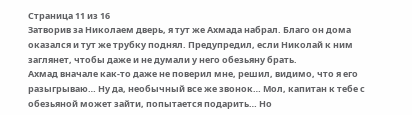Страница 11 из 16
Затворив за Николаем дверь, я тут же Ахмада набрал. Благо он дома оказался и тут же трубку поднял. Предупредил, если Николай к ним заглянет, чтобы даже и не думали у него обезьяну брать.
Ахмад вначале как-то даже не поверил мне, решил, видимо, что я его разыгрываю… Ну да, необычный все же звонок… Мол, капитан к тебе с обезьяной может зайти, попытается подарить… Но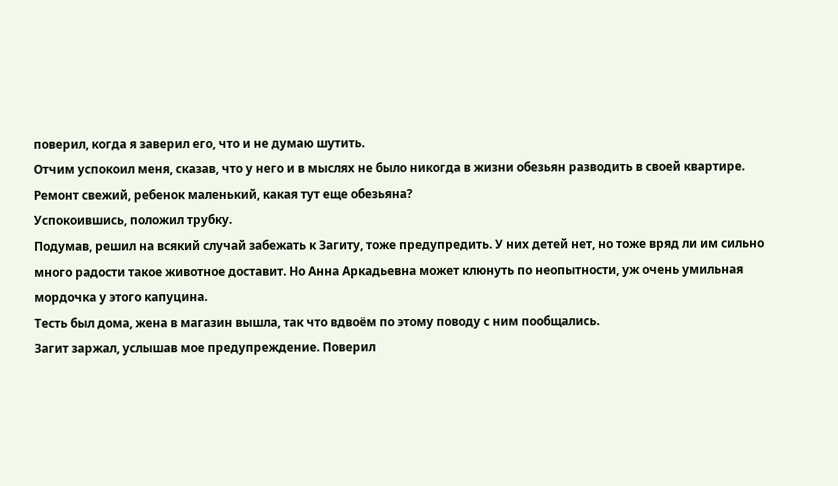поверил, когда я заверил его, что и не думаю шутить.
Отчим успокоил меня, сказав, что у него и в мыслях не было никогда в жизни обезьян разводить в своей квартире. Ремонт свежий, ребенок маленький, какая тут еще обезьяна?
Успокоившись, положил трубку.
Подумав, решил на всякий случай забежать к Загиту, тоже предупредить. У них детей нет, но тоже вряд ли им сильно много радости такое животное доставит. Но Анна Аркадьевна может клюнуть по неопытности, уж очень умильная мордочка у этого капуцина.
Тесть был дома, жена в магазин вышла, так что вдвоём по этому поводу с ним пообщались.
Загит заржал, услышав мое предупреждение. Поверил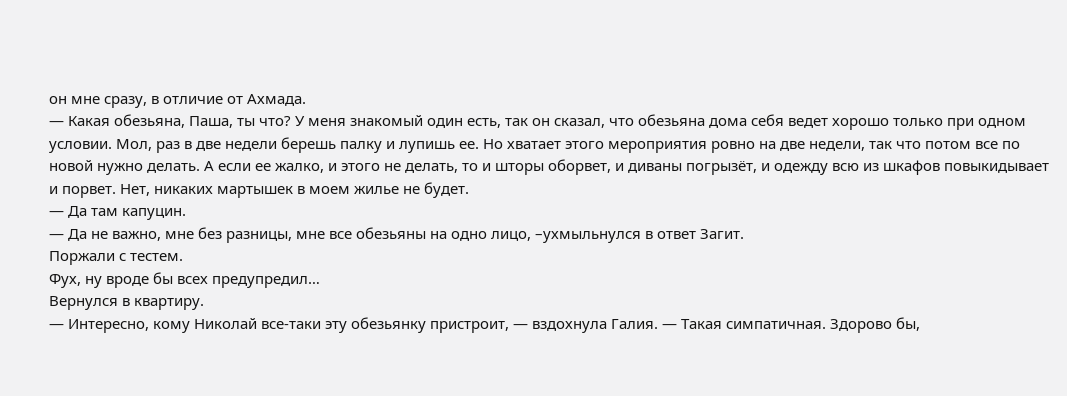он мне сразу, в отличие от Ахмада.
— Какая обезьяна, Паша, ты что? У меня знакомый один есть, так он сказал, что обезьяна дома себя ведет хорошо только при одном условии. Мол, раз в две недели берешь палку и лупишь ее. Но хватает этого мероприятия ровно на две недели, так что потом все по новой нужно делать. А если ее жалко, и этого не делать, то и шторы оборвет, и диваны погрызёт, и одежду всю из шкафов повыкидывает и порвет. Нет, никаких мартышек в моем жилье не будет.
— Да там капуцин.
— Да не важно, мне без разницы, мне все обезьяны на одно лицо, –ухмыльнулся в ответ Загит.
Поржали с тестем.
Фух, ну вроде бы всех предупредил…
Вернулся в квартиру.
— Интересно, кому Николай все-таки эту обезьянку пристроит, — вздохнула Галия. — Такая симпатичная. Здорово бы,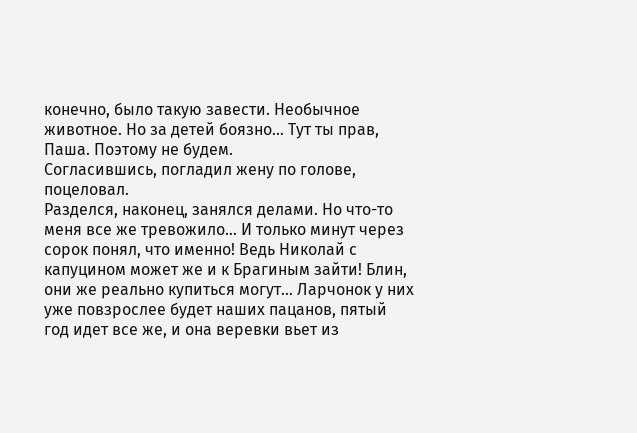конечно, было такую завести. Необычное животное. Но за детей боязно… Тут ты прав, Паша. Поэтому не будем.
Согласившись, погладил жену по голове, поцеловал.
Разделся, наконец, занялся делами. Но что-то меня все же тревожило… И только минут через сорок понял, что именно! Ведь Николай с капуцином может же и к Брагиным зайти! Блин, они же реально купиться могут… Ларчонок у них уже повзрослее будет наших пацанов, пятый год идет все же, и она веревки вьет из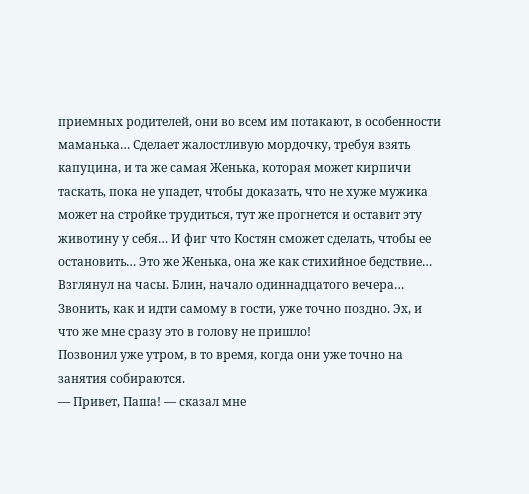приемных родителей, они во всем им потакают, в особенности маманька… Сделает жалостливую мордочку, требуя взять капуцина, и та же самая Женька, которая может кирпичи таскать, пока не упадет, чтобы доказать, что не хуже мужика может на стройке трудиться, тут же прогнется и оставит эту животину у себя… И фиг что Костян сможет сделать, чтобы ее остановить… Это же Женька, она же как стихийное бедствие…
Взглянул на часы. Блин, начало одиннадцатого вечера… Звонить, как и идти самому в гости, уже точно поздно. Эх, и что же мне сразу это в голову не пришло!
Позвонил уже утром, в то время, когда они уже точно на занятия собираются.
— Привет, Паша! — сказал мне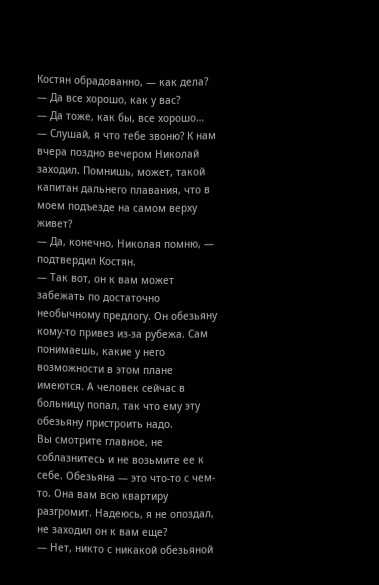Костян обрадованно, — как дела?
— Да все хорошо, как у вас?
— Да тоже, как бы, все хорошо…
— Слушай, я что тебе звоню? К нам вчера поздно вечером Николай заходил. Помнишь, может, такой капитан дальнего плавания, что в моем подъезде на самом верху живет?
— Да, конечно, Николая помню, — подтвердил Костян.
— Так вот, он к вам может забежать по достаточно необычному предлогу. Он обезьяну кому-то привез из-за рубежа. Сам понимаешь, какие у него возможности в этом плане имеются. А человек сейчас в больницу попал, так что ему эту обезьяну пристроить надо.
Вы смотрите главное, не соблазнитесь и не возьмите ее к себе. Обезьяна — это что-то с чем-то. Она вам всю квартиру разгромит. Надеюсь, я не опоздал, не заходил он к вам еще?
— Нет, никто с никакой обезьяной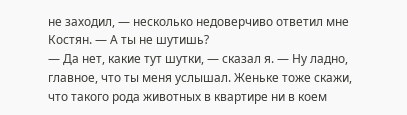не заходил, — несколько недоверчиво ответил мне Костян. — А ты не шутишь?
— Да нет, какие тут шутки, — сказал я. — Ну ладно, главное, что ты меня услышал. Женьке тоже скажи, что такого рода животных в квартире ни в коем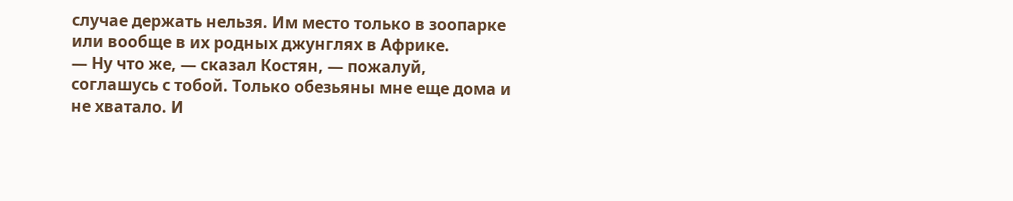случае держать нельзя. Им место только в зоопарке или вообще в их родных джунглях в Африке.
— Ну что же, — сказал Костян, — пожалуй, соглашусь с тобой. Только обезьяны мне еще дома и не хватало. И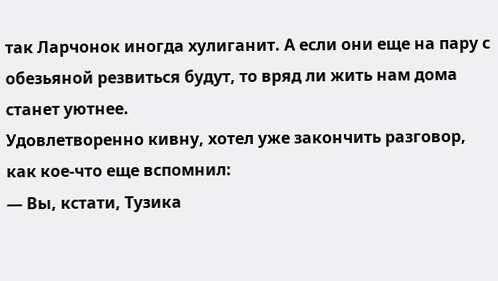так Ларчонок иногда хулиганит. А если они еще на пару с обезьяной резвиться будут, то вряд ли жить нам дома станет уютнее.
Удовлетворенно кивну, хотел уже закончить разговор, как кое-что еще вспомнил:
— Вы, кстати, Тузика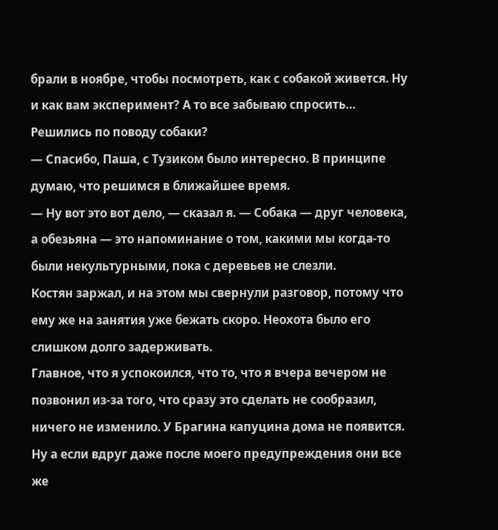брали в ноябре, чтобы посмотреть, как с собакой живется. Ну и как вам эксперимент? А то все забываю спросить… Решились по поводу собаки?
— Спасибо, Паша, с Тузиком было интересно. В принципе думаю, что решимся в ближайшее время.
— Ну вот это вот дело, — сказал я. — Собака — друг человека, а обезьяна — это напоминание о том, какими мы когда-то были некультурными, пока с деревьев не слезли.
Костян заржал, и на этом мы свернули разговор, потому что ему же на занятия уже бежать скоро. Неохота было его слишком долго задерживать.
Главное, что я успокоился, что то, что я вчера вечером не позвонил из-за того, что сразу это сделать не сообразил, ничего не изменило. У Брагина капуцина дома не появится.
Ну а если вдруг даже после моего предупреждения они все же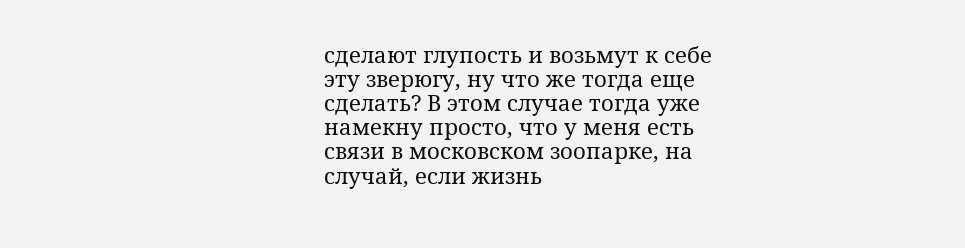сделают глупость и возьмут к себе эту зверюгу, ну что же тогда еще сделать? В этом случае тогда уже намекну просто, что у меня есть связи в московском зоопарке, на случай, если жизнь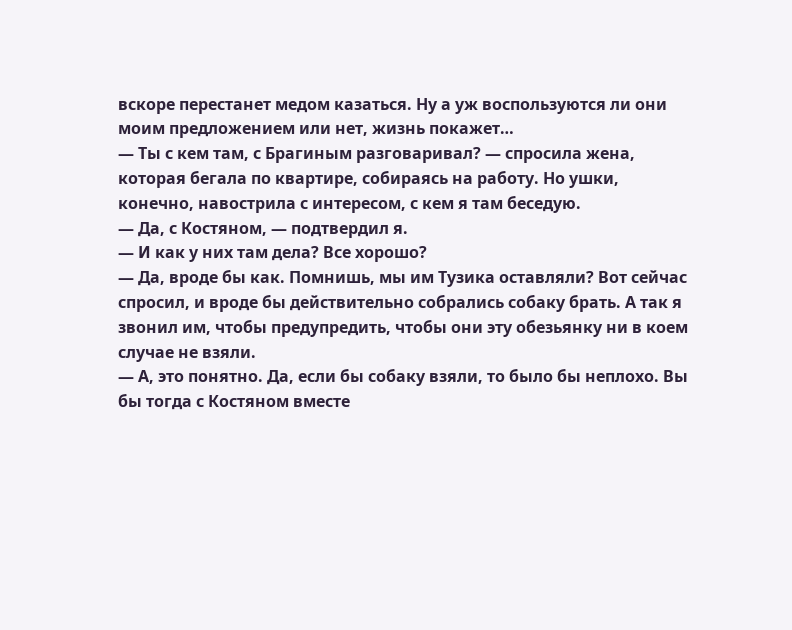вскоре перестанет медом казаться. Ну а уж воспользуются ли они моим предложением или нет, жизнь покажет…
— Ты с кем там, с Брагиным разговаривал? — спросила жена, которая бегала по квартире, собираясь на работу. Но ушки, конечно, навострила с интересом, с кем я там беседую.
— Да, с Костяном, — подтвердил я.
— И как у них там дела? Все хорошо?
— Да, вроде бы как. Помнишь, мы им Тузика оставляли? Вот сейчас спросил, и вроде бы действительно собрались собаку брать. А так я звонил им, чтобы предупредить, чтобы они эту обезьянку ни в коем случае не взяли.
— А, это понятно. Да, если бы собаку взяли, то было бы неплохо. Вы бы тогда с Костяном вместе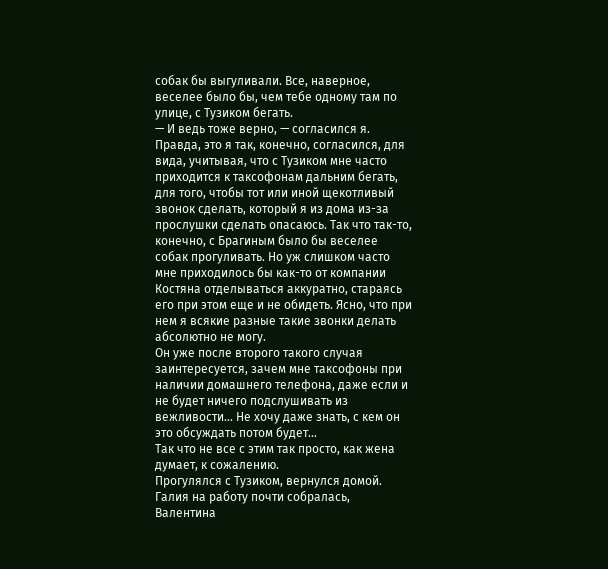собак бы выгуливали. Все, наверное, веселее было бы, чем тебе одному там по улице, с Тузиком бегать.
— И ведь тоже верно, — согласился я.
Правда, это я так, конечно, согласился, для вида, учитывая, что с Тузиком мне часто приходится к таксофонам дальним бегать, для того, чтобы тот или иной щекотливый звонок сделать, который я из дома из-за прослушки сделать опасаюсь. Так что так-то, конечно, с Брагиным было бы веселее собак прогуливать. Но уж слишком часто мне приходилось бы как-то от компании Костяна отделываться аккуратно, стараясь его при этом еще и не обидеть. Ясно, что при нем я всякие разные такие звонки делать абсолютно не могу.
Он уже после второго такого случая заинтересуется, зачем мне таксофоны при наличии домашнего телефона, даже если и не будет ничего подслушивать из вежливости… Не хочу даже знать, с кем он это обсуждать потом будет…
Так что не все с этим так просто, как жена думает, к сожалению.
Прогулялся с Тузиком, вернулся домой. Галия на работу почти собралась, Валентина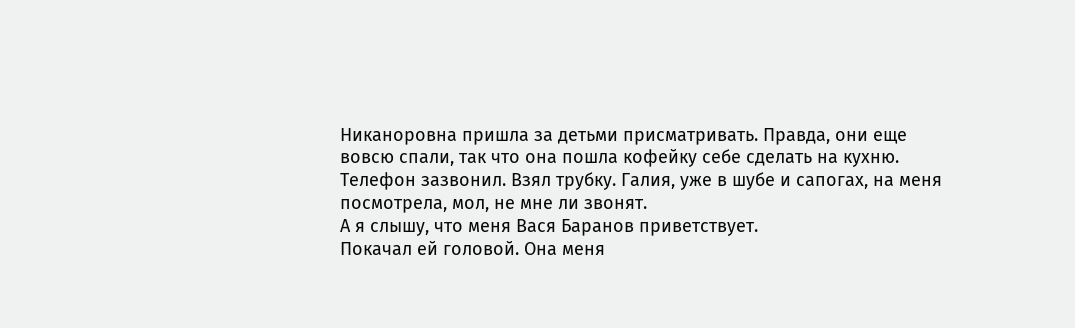Никаноровна пришла за детьми присматривать. Правда, они еще вовсю спали, так что она пошла кофейку себе сделать на кухню.
Телефон зазвонил. Взял трубку. Галия, уже в шубе и сапогах, на меня посмотрела, мол, не мне ли звонят.
А я слышу, что меня Вася Баранов приветствует.
Покачал ей головой. Она меня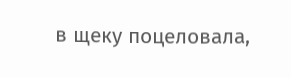в щеку поцеловала,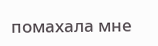помахала мне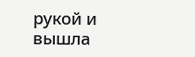рукой и вышла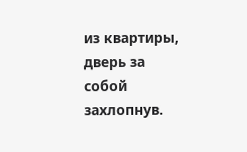из квартиры, дверь за собой захлопнув.